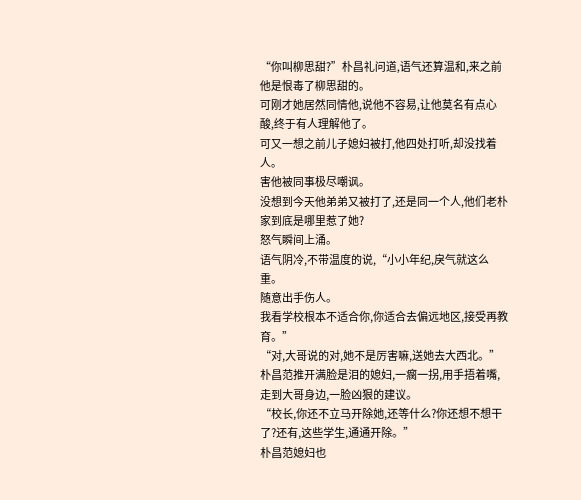“你叫柳思甜?”朴昌礼问道,语气还算温和,来之前他是恨毒了柳思甜的。
可刚才她居然同情他,说他不容易,让他莫名有点心酸,终于有人理解他了。
可又一想之前儿子媳妇被打,他四处打听,却没找着人。
害他被同事极尽嘲讽。
没想到今天他弟弟又被打了,还是同一个人,他们老朴家到底是哪里惹了她?
怒气瞬间上涌。
语气阴冷,不带温度的说,“小小年纪,戾气就这么重。
随意出手伤人。
我看学校根本不适合你,你适合去偏远地区,接受再教育。”
“对,大哥说的对,她不是厉害嘛,送她去大西北。”
朴昌范推开满脸是泪的媳妇,一瘸一拐,用手捂着嘴,走到大哥身边,一脸凶狠的建议。
“校长,你还不立马开除她,还等什么?你还想不想干了?还有,这些学生,通通开除。”
朴昌范媳妇也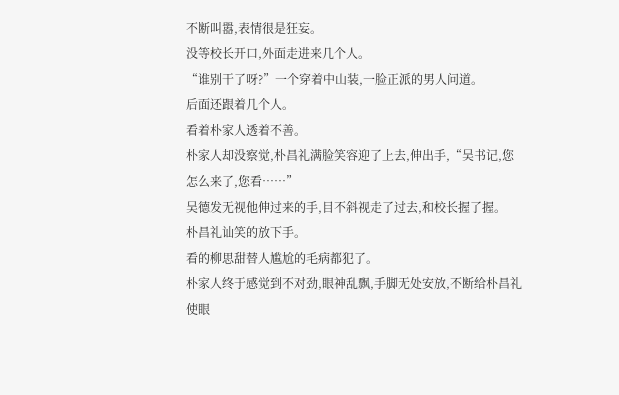不断叫嚣,表情很是狂妄。
没等校长开口,外面走进来几个人。
“谁别干了呀?”一个穿着中山装,一脸正派的男人问道。
后面还跟着几个人。
看着朴家人透着不善。
朴家人却没察觉,朴昌礼满脸笑容迎了上去,伸出手,“吴书记,您怎么来了,您看……”
吴德发无视他伸过来的手,目不斜视走了过去,和校长握了握。
朴昌礼讪笑的放下手。
看的柳思甜替人尴尬的毛病都犯了。
朴家人终于感觉到不对劲,眼神乱飘,手脚无处安放,不断给朴昌礼使眼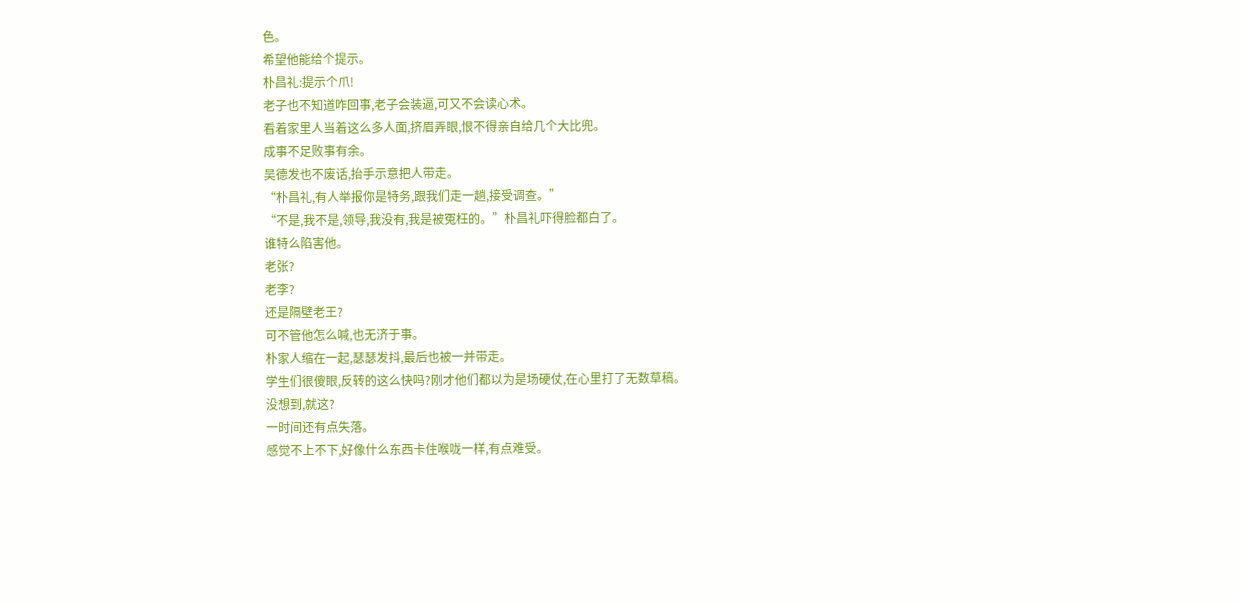色。
希望他能给个提示。
朴昌礼:提示个爪!
老子也不知道咋回事,老子会装逼,可又不会读心术。
看着家里人当着这么多人面,挤眉弄眼,恨不得亲自给几个大比兜。
成事不足败事有余。
吴德发也不废话,抬手示意把人带走。
“朴昌礼,有人举报你是特务,跟我们走一趟,接受调查。”
“不是,我不是,领导,我没有,我是被冤枉的。”朴昌礼吓得脸都白了。
谁特么陷害他。
老张?
老李?
还是隔壁老王?
可不管他怎么喊,也无济于事。
朴家人缩在一起,瑟瑟发抖,最后也被一并带走。
学生们很傻眼,反转的这么快吗?刚才他们都以为是场硬仗,在心里打了无数草稿。
没想到,就这?
一时间还有点失落。
感觉不上不下,好像什么东西卡住喉咙一样,有点难受。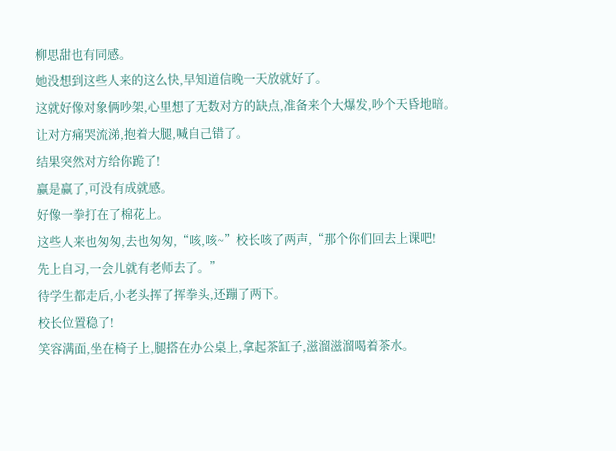柳思甜也有同感。
她没想到这些人来的这么快,早知道信晚一天放就好了。
这就好像对象俩吵架,心里想了无数对方的缺点,准备来个大爆发,吵个天昏地暗。
让对方痛哭流涕,抱着大腿,喊自己错了。
结果突然对方给你跪了!
赢是赢了,可没有成就感。
好像一拳打在了棉花上。
这些人来也匆匆,去也匆匆,“咳,咳~”校长咳了两声,“那个你们回去上课吧!
先上自习,一会儿就有老师去了。”
待学生都走后,小老头挥了挥拳头,还蹦了两下。
校长位置稳了!
笑容满面,坐在椅子上,腿搭在办公桌上,拿起茶缸子,滋溜滋溜喝着茶水。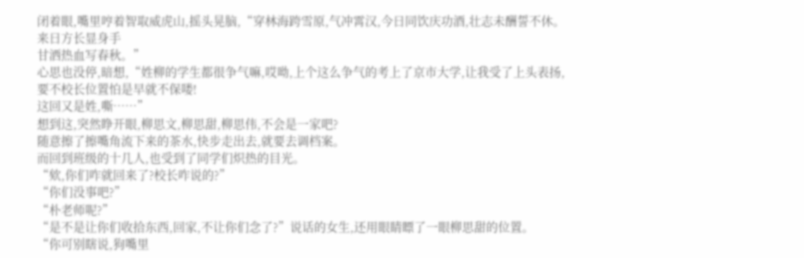闭着眼,嘴里哼着智取威虎山,摇头晃脑,“穿林海跨雪原,气冲霄汉,今日同饮庆功酒,壮志未酬誓不休。
来日方长显身手
甘洒热血写春秋。”
心思也没停,暗想,“姓柳的学生都很争气嘛,哎呦,上个这么争气的考上了京市大学,让我受了上头表扬,要不校长位置怕是早就不保喽!
这回又是姓,嘶……”
想到这,突然睁开眼,柳思文,柳思甜,柳思伟,不会是一家吧?
随意擦了擦嘴角流下来的茶水,快步走出去,就要去调档案。
而回到班级的十几人,也受到了同学们炽热的目光。
“欸,你们咋就回来了?校长咋说的?”
“你们没事吧?”
“朴老师呢?”
“是不是让你们收拾东西,回家,不让你们念了?”说话的女生,还用眼睛瞟了一眼柳思甜的位置。
“你可别瞎说,狗嘴里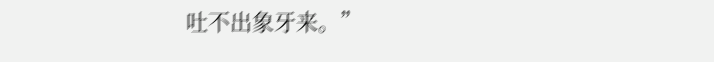吐不出象牙来。”